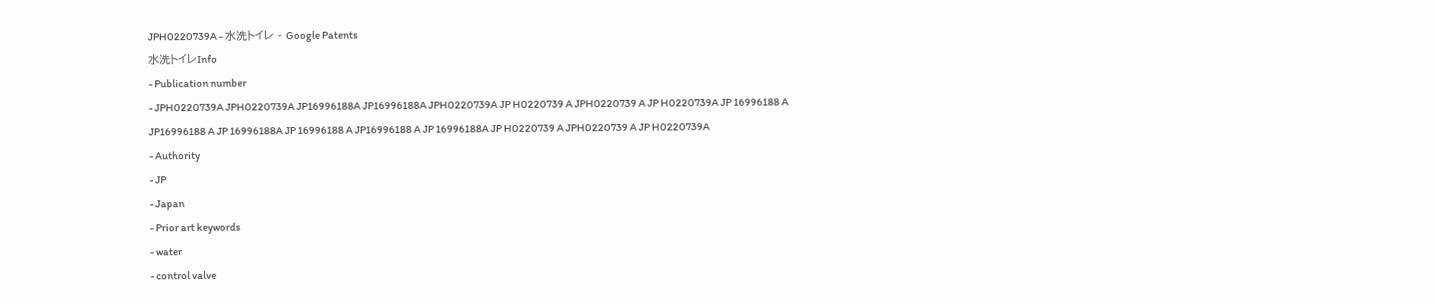JPH0220739A - 水洗トイレ - Google Patents
水洗トイレInfo
- Publication number
- JPH0220739A JPH0220739A JP16996188A JP16996188A JPH0220739A JP H0220739 A JPH0220739 A JP H0220739A JP 16996188 A JP16996188 A JP 16996188A JP 16996188 A JP16996188 A JP 16996188A JP H0220739 A JPH0220739 A JP H0220739A
- Authority
- JP
- Japan
- Prior art keywords
- water
- control valve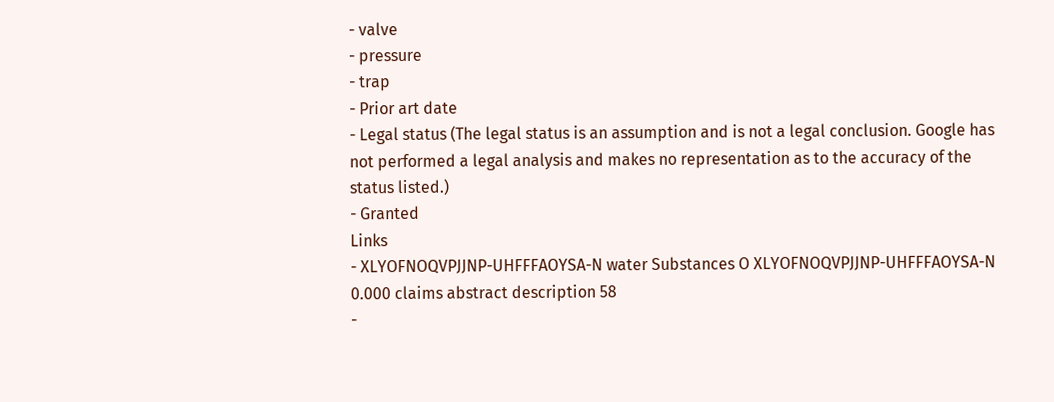- valve
- pressure
- trap
- Prior art date
- Legal status (The legal status is an assumption and is not a legal conclusion. Google has not performed a legal analysis and makes no representation as to the accuracy of the status listed.)
- Granted
Links
- XLYOFNOQVPJJNP-UHFFFAOYSA-N water Substances O XLYOFNOQVPJJNP-UHFFFAOYSA-N 0.000 claims abstract description 58
-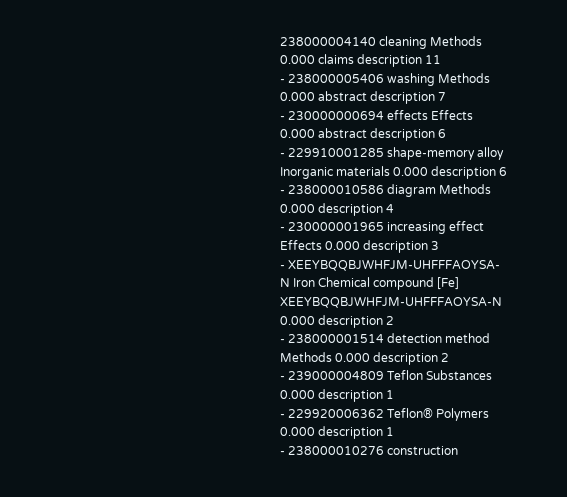238000004140 cleaning Methods 0.000 claims description 11
- 238000005406 washing Methods 0.000 abstract description 7
- 230000000694 effects Effects 0.000 abstract description 6
- 229910001285 shape-memory alloy Inorganic materials 0.000 description 6
- 238000010586 diagram Methods 0.000 description 4
- 230000001965 increasing effect Effects 0.000 description 3
- XEEYBQQBJWHFJM-UHFFFAOYSA-N Iron Chemical compound [Fe] XEEYBQQBJWHFJM-UHFFFAOYSA-N 0.000 description 2
- 238000001514 detection method Methods 0.000 description 2
- 239000004809 Teflon Substances 0.000 description 1
- 229920006362 Teflon® Polymers 0.000 description 1
- 238000010276 construction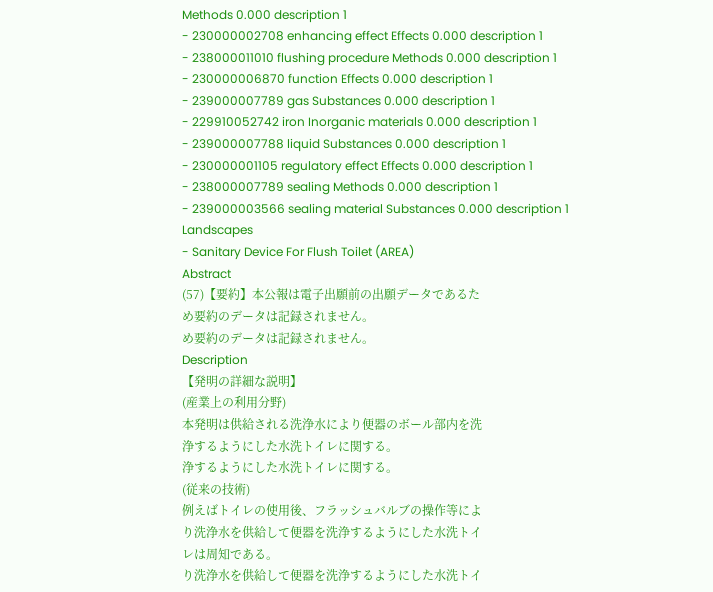Methods 0.000 description 1
- 230000002708 enhancing effect Effects 0.000 description 1
- 238000011010 flushing procedure Methods 0.000 description 1
- 230000006870 function Effects 0.000 description 1
- 239000007789 gas Substances 0.000 description 1
- 229910052742 iron Inorganic materials 0.000 description 1
- 239000007788 liquid Substances 0.000 description 1
- 230000001105 regulatory effect Effects 0.000 description 1
- 238000007789 sealing Methods 0.000 description 1
- 239000003566 sealing material Substances 0.000 description 1
Landscapes
- Sanitary Device For Flush Toilet (AREA)
Abstract
(57)【要約】本公報は電子出願前の出願データであるた
め要約のデータは記録されません。
め要約のデータは記録されません。
Description
【発明の詳細な説明】
(産業上の利用分野)
本発明は供給される洗浄水により便器のボール部内を洗
浄するようにした水洗トイレに関する。
浄するようにした水洗トイレに関する。
(従来の技術)
例えばトイレの使用後、フラッシュバルブの操作等によ
り洗浄水を供給して便器を洗浄するようにした水洗トイ
レは周知である。
り洗浄水を供給して便器を洗浄するようにした水洗トイ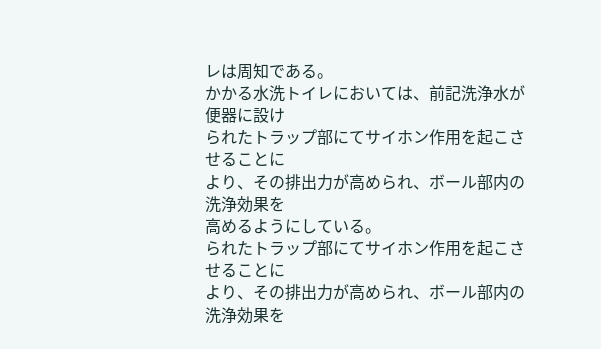レは周知である。
かかる水洗トイレにおいては、前記洗浄水が便器に設け
られたトラップ部にてサイホン作用を起こさせることに
より、その排出力が高められ、ボール部内の洗浄効果を
高めるようにしている。
られたトラップ部にてサイホン作用を起こさせることに
より、その排出力が高められ、ボール部内の洗浄効果を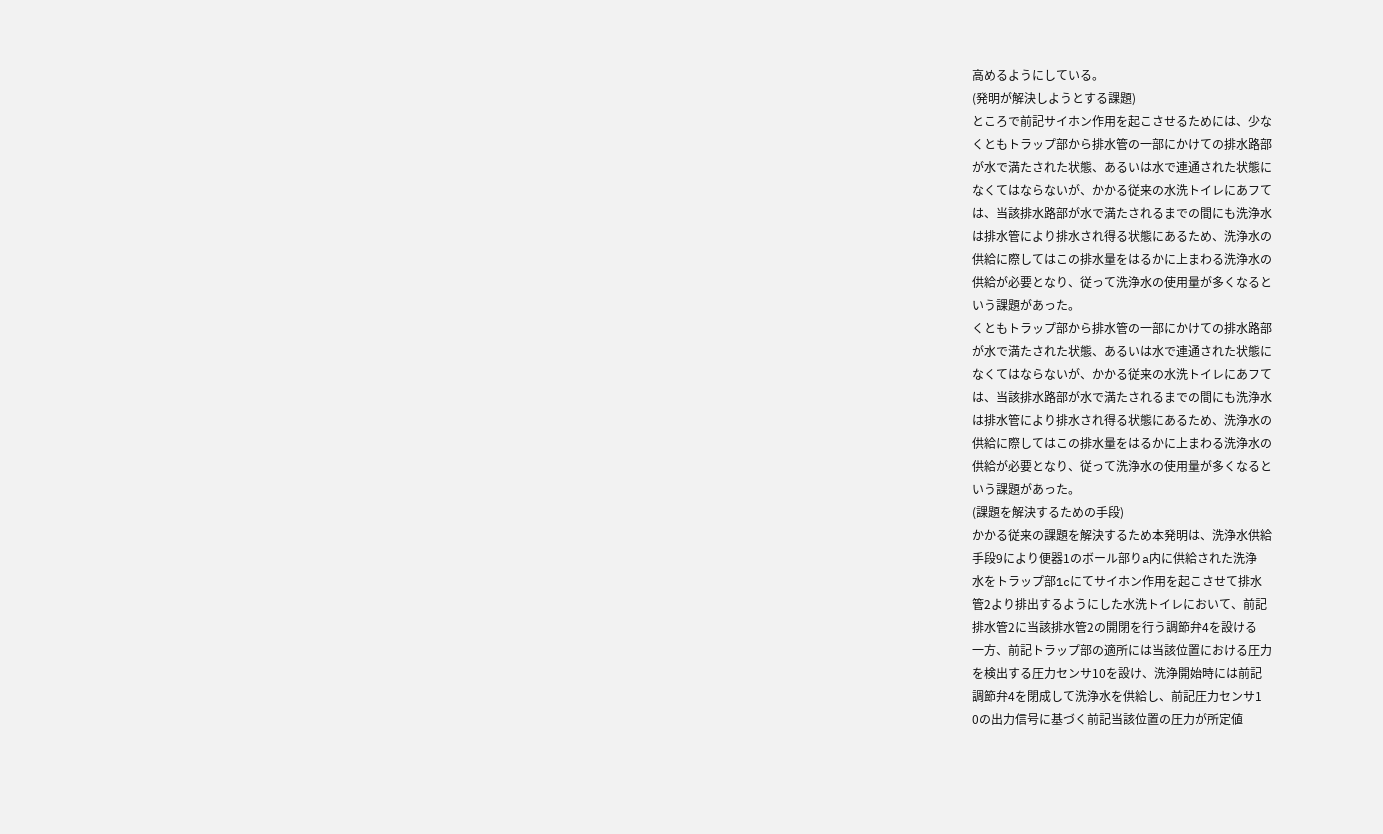高めるようにしている。
(発明が解決しようとする課題)
ところで前記サイホン作用を起こさせるためには、少な
くともトラップ部から排水管の一部にかけての排水路部
が水で満たされた状態、あるいは水で連通された状態に
なくてはならないが、かかる従来の水洗トイレにあフて
は、当該排水路部が水で満たされるまでの間にも洗浄水
は排水管により排水され得る状態にあるため、洗浄水の
供給に際してはこの排水量をはるかに上まわる洗浄水の
供給が必要となり、従って洗浄水の使用量が多くなると
いう課題があった。
くともトラップ部から排水管の一部にかけての排水路部
が水で満たされた状態、あるいは水で連通された状態に
なくてはならないが、かかる従来の水洗トイレにあフて
は、当該排水路部が水で満たされるまでの間にも洗浄水
は排水管により排水され得る状態にあるため、洗浄水の
供給に際してはこの排水量をはるかに上まわる洗浄水の
供給が必要となり、従って洗浄水の使用量が多くなると
いう課題があった。
(課題を解決するための手段)
かかる従来の課題を解決するため本発明は、洗浄水供給
手段9により便器1のボール部りa内に供給された洗浄
水をトラップ部1cにてサイホン作用を起こさせて排水
管2より排出するようにした水洗トイレにおいて、前記
排水管2に当該排水管2の開閉を行う調節弁4を設ける
一方、前記トラップ部の適所には当該位置における圧力
を検出する圧力センサ10を設け、洗浄開始時には前記
調節弁4を閉成して洗浄水を供給し、前記圧力センサ1
0の出力信号に基づく前記当該位置の圧力が所定値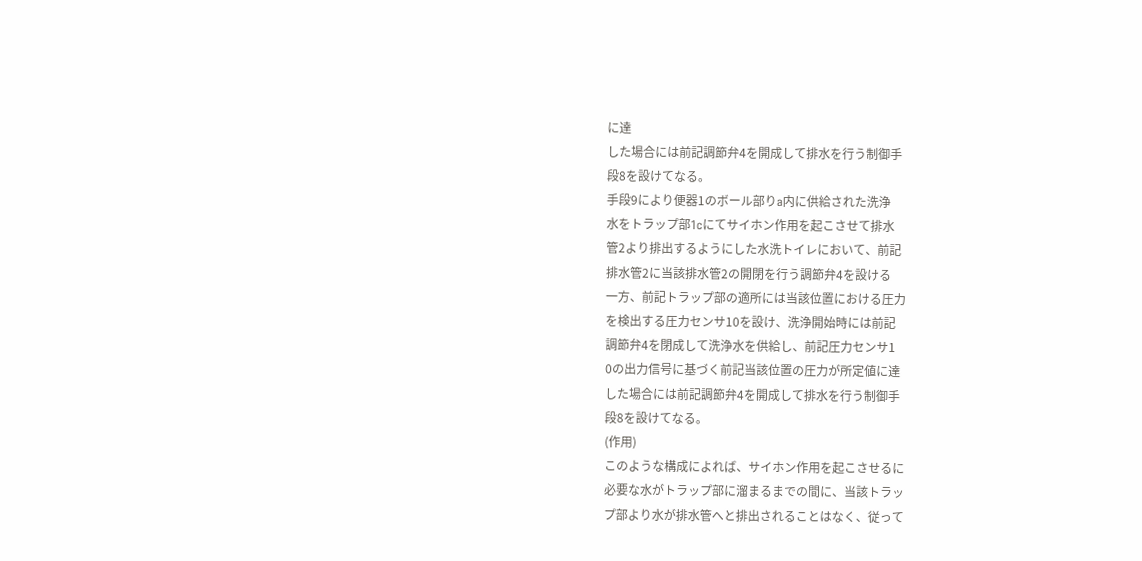に達
した場合には前記調節弁4を開成して排水を行う制御手
段8を設けてなる。
手段9により便器1のボール部りa内に供給された洗浄
水をトラップ部1cにてサイホン作用を起こさせて排水
管2より排出するようにした水洗トイレにおいて、前記
排水管2に当該排水管2の開閉を行う調節弁4を設ける
一方、前記トラップ部の適所には当該位置における圧力
を検出する圧力センサ10を設け、洗浄開始時には前記
調節弁4を閉成して洗浄水を供給し、前記圧力センサ1
0の出力信号に基づく前記当該位置の圧力が所定値に達
した場合には前記調節弁4を開成して排水を行う制御手
段8を設けてなる。
(作用)
このような構成によれば、サイホン作用を起こさせるに
必要な水がトラップ部に溜まるまでの間に、当該トラッ
プ部より水が排水管へと排出されることはなく、従って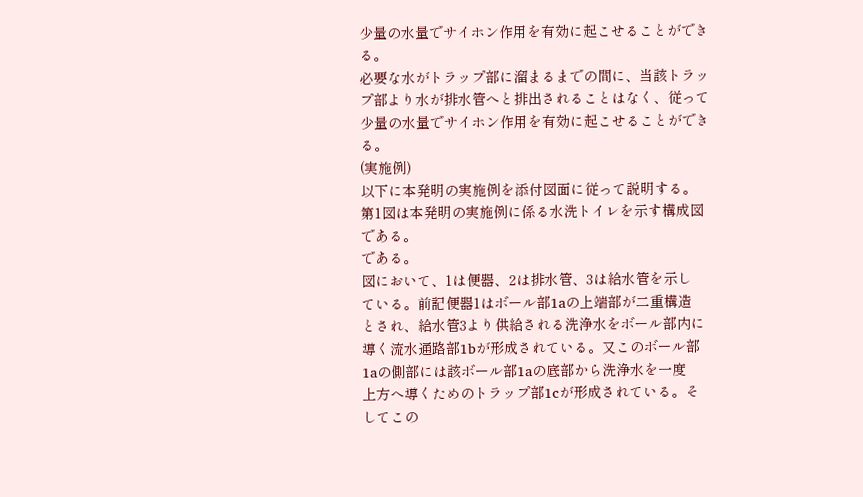少量の水量でサイホン作用を有効に起こせることができ
る。
必要な水がトラップ部に溜まるまでの間に、当該トラッ
プ部より水が排水管へと排出されることはなく、従って
少量の水量でサイホン作用を有効に起こせることができ
る。
(実施例)
以下に本発明の実施例を添付図面に従って説明する。
第1図は本発明の実施例に係る水洗トイレを示す構成図
である。
である。
図において、1は便器、2は排水管、3は給水管を示し
ている。前記便器1はボール部1aの上端部が二重構造
とされ、給水管3より供給される洗浄水をボール部内に
導く流水通路部1bが形成されている。又このボール部
1aの側部には該ボール部1aの底部から洗浄水を一度
上方へ導くためのトラップ部1cが形成されている。そ
してこの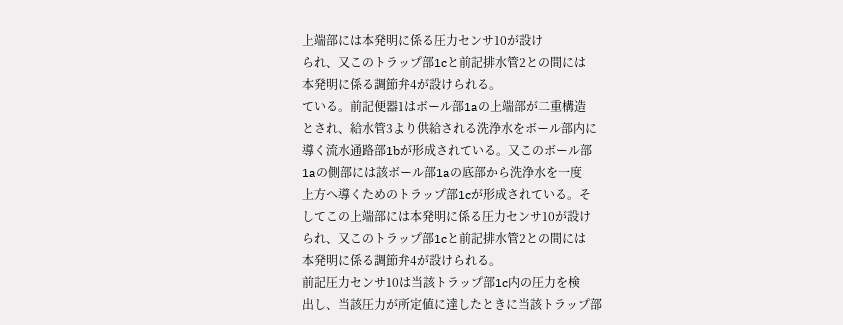上端部には本発明に係る圧力センサ10が設け
られ、又このトラップ部1cと前記排水管2との間には
本発明に係る調節弁4が設けられる。
ている。前記便器1はボール部1aの上端部が二重構造
とされ、給水管3より供給される洗浄水をボール部内に
導く流水通路部1bが形成されている。又このボール部
1aの側部には該ボール部1aの底部から洗浄水を一度
上方へ導くためのトラップ部1cが形成されている。そ
してこの上端部には本発明に係る圧力センサ10が設け
られ、又このトラップ部1cと前記排水管2との間には
本発明に係る調節弁4が設けられる。
前記圧力センサ10は当該トラップ部1c内の圧力を検
出し、当該圧力が所定値に達したときに当該トラップ部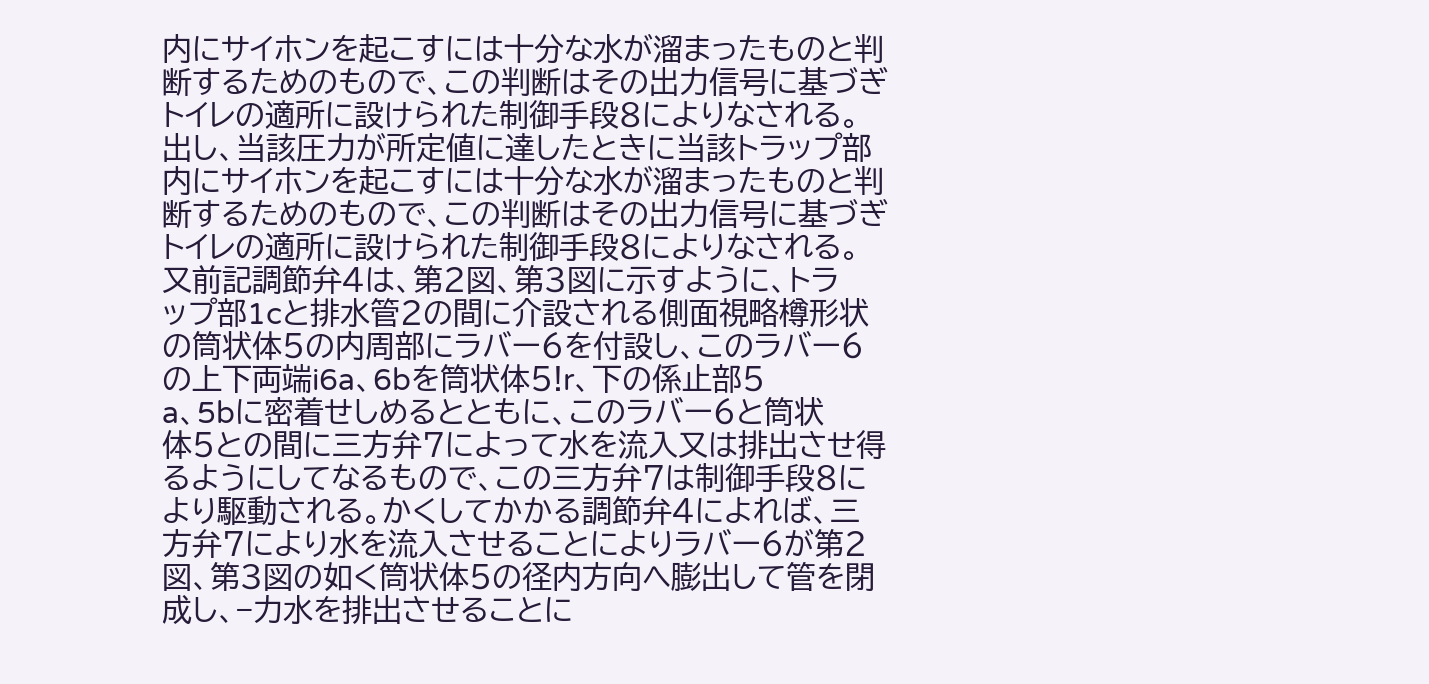内にサイホンを起こすには十分な水が溜まったものと判
断するためのもので、この判断はその出力信号に基づぎ
トイレの適所に設けられた制御手段8によりなされる。
出し、当該圧力が所定値に達したときに当該トラップ部
内にサイホンを起こすには十分な水が溜まったものと判
断するためのもので、この判断はその出力信号に基づぎ
トイレの適所に設けられた制御手段8によりなされる。
又前記調節弁4は、第2図、第3図に示すように、トラ
ップ部1cと排水管2の間に介設される側面視略樽形状
の筒状体5の内周部にラバー6を付設し、このラバー6
の上下両端i6a、6bを筒状体5!r、下の係止部5
a、5bに密着せしめるとともに、このラバー6と筒状
体5との間に三方弁7によって水を流入又は排出させ得
るようにしてなるもので、この三方弁7は制御手段8に
より駆動される。かくしてかかる調節弁4によれば、三
方弁7により水を流入させることによりラバー6が第2
図、第3図の如く筒状体5の径内方向へ膨出して管を閉
成し、−力水を排出させることに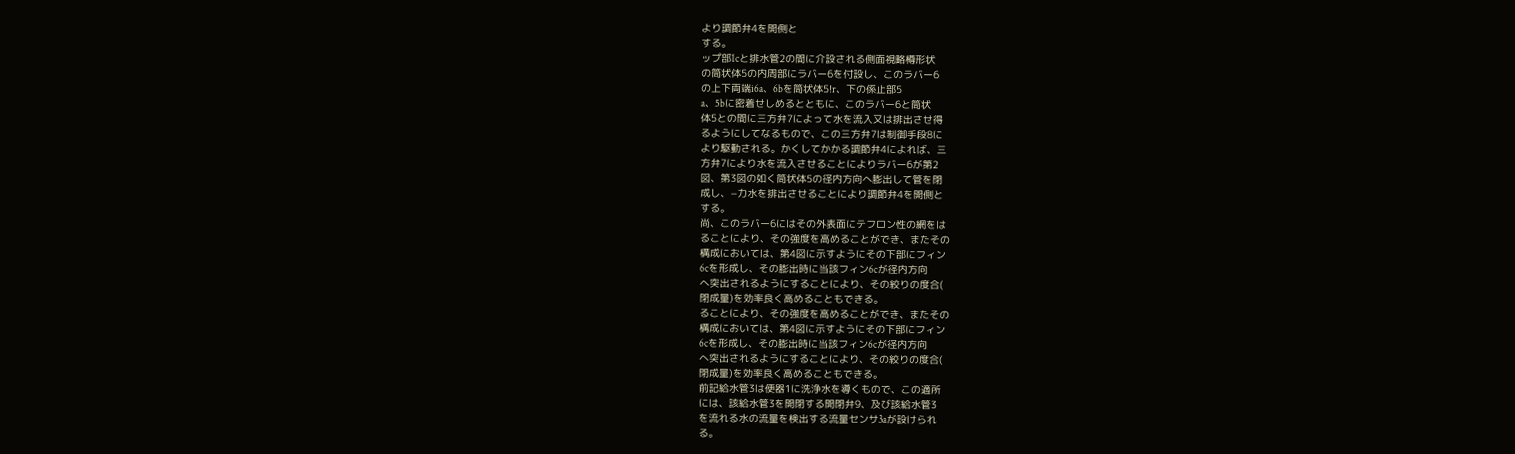より調節弁4を開側と
する。
ップ部1cと排水管2の間に介設される側面視略樽形状
の筒状体5の内周部にラバー6を付設し、このラバー6
の上下両端i6a、6bを筒状体5!r、下の係止部5
a、5bに密着せしめるとともに、このラバー6と筒状
体5との間に三方弁7によって水を流入又は排出させ得
るようにしてなるもので、この三方弁7は制御手段8に
より駆動される。かくしてかかる調節弁4によれば、三
方弁7により水を流入させることによりラバー6が第2
図、第3図の如く筒状体5の径内方向へ膨出して管を閉
成し、−力水を排出させることにより調節弁4を開側と
する。
尚、このラバー6にはその外表面にテフロン性の網をは
ることにより、その強度を高めることができ、またその
構成においては、第4図に示すようにその下部にフィン
6cを形成し、その膨出時に当該フィン6cが径内方向
へ突出されるようにすることにより、その絞りの度合(
閉成量)を効率良く高めることもできる。
ることにより、その強度を高めることができ、またその
構成においては、第4図に示すようにその下部にフィン
6cを形成し、その膨出時に当該フィン6cが径内方向
へ突出されるようにすることにより、その絞りの度合(
閉成量)を効率良く高めることもできる。
前記給水管3は便器1に洗浄水を導くもので、この適所
には、該給水管3を開閉する開閉弁9、及び該給水管3
を流れる水の流量を検出する流量センサ3aが設けられ
る。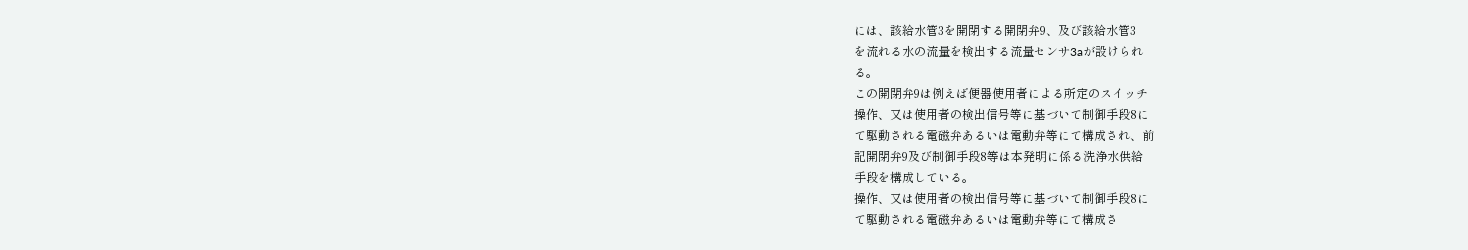には、該給水管3を開閉する開閉弁9、及び該給水管3
を流れる水の流量を検出する流量センサ3aが設けられ
る。
この開閉弁9は例えば便器使用者による所定のスイッチ
操作、又は使用者の検出信号等に基づいて制御手段8に
て駆動される電磁弁あるいは電動弁等にて構成され、前
記開閉弁9及び制御手段8等は本発明に係る洗浄水供給
手段を構成している。
操作、又は使用者の検出信号等に基づいて制御手段8に
て駆動される電磁弁あるいは電動弁等にて構成さ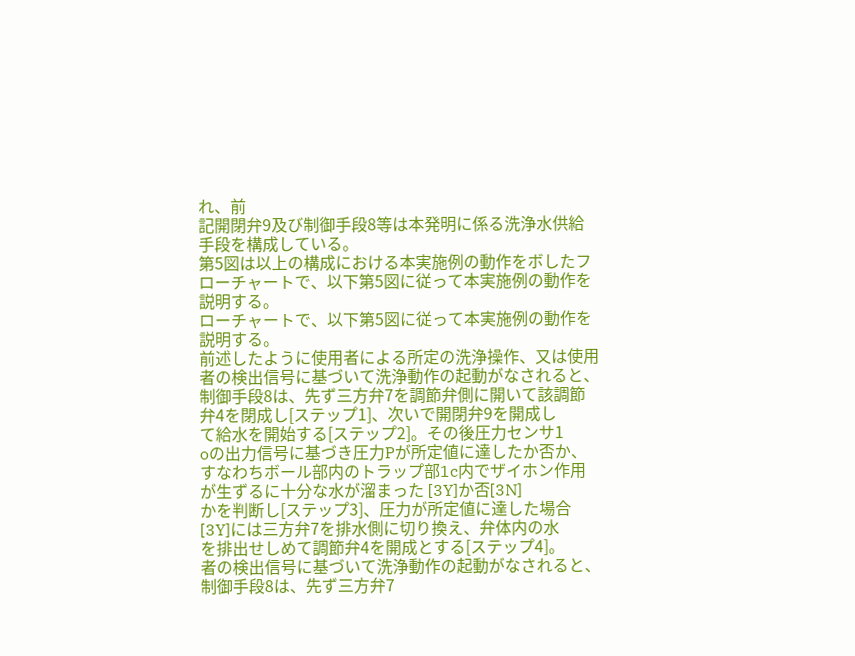れ、前
記開閉弁9及び制御手段8等は本発明に係る洗浄水供給
手段を構成している。
第5図は以上の構成における本実施例の動作をボしたフ
ローチャートで、以下第5図に従って本実施例の動作を
説明する。
ローチャートで、以下第5図に従って本実施例の動作を
説明する。
前述したように使用者による所定の洗浄操作、又は使用
者の検出信号に基づいて洗浄動作の起動がなされると、
制御手段8は、先ず三方弁7を調節弁側に開いて該調節
弁4を閉成し[ステップ1]、次いで開閉弁9を開成し
て給水を開始する[ステップ2]。その後圧力センサ1
oの出力信号に基づき圧力Pが所定値に達したか否か、
すなわちボール部内のトラップ部1c内でザイホン作用
が生ずるに十分な水が溜まった [3Y]か否[3N]
かを判断し[ステップ3]、圧力が所定値に達した場合
[3Y]には三方弁7を排水側に切り換え、弁体内の水
を排出せしめて調節弁4を開成とする[ステップ4]。
者の検出信号に基づいて洗浄動作の起動がなされると、
制御手段8は、先ず三方弁7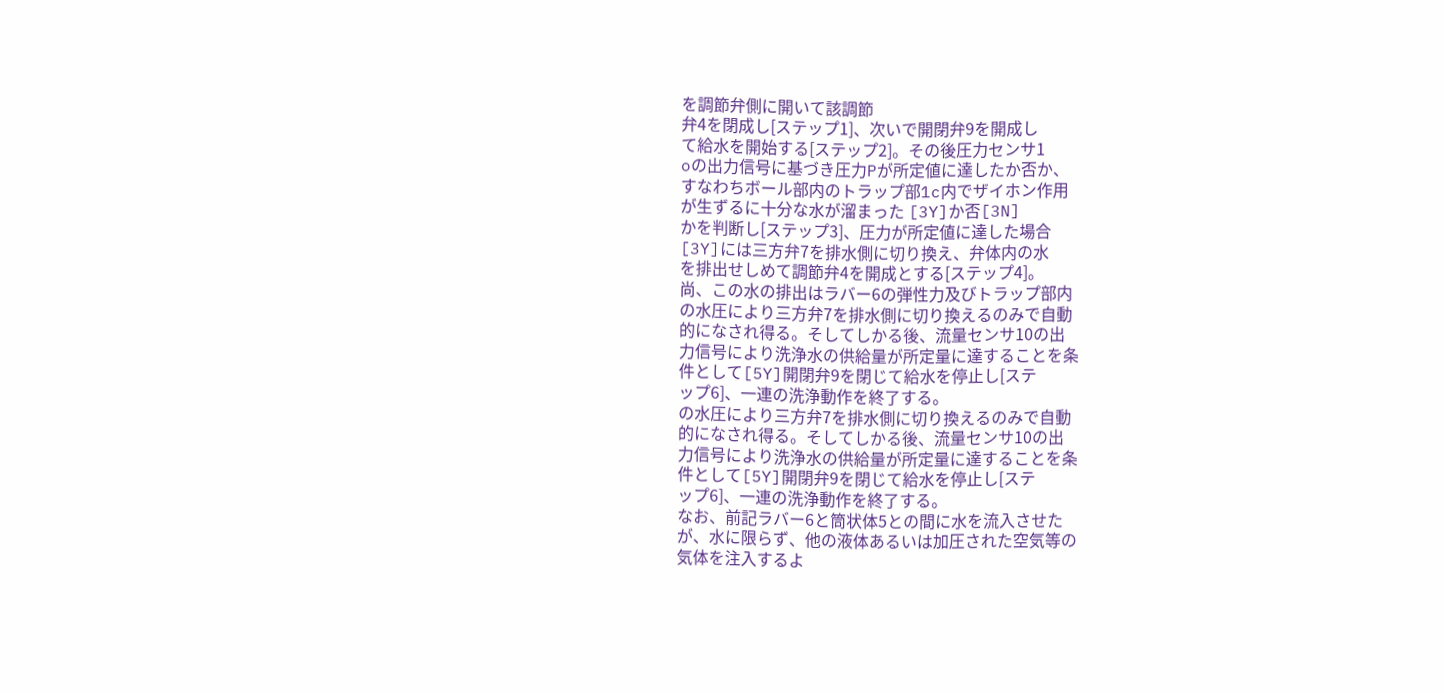を調節弁側に開いて該調節
弁4を閉成し[ステップ1]、次いで開閉弁9を開成し
て給水を開始する[ステップ2]。その後圧力センサ1
oの出力信号に基づき圧力Pが所定値に達したか否か、
すなわちボール部内のトラップ部1c内でザイホン作用
が生ずるに十分な水が溜まった [3Y]か否[3N]
かを判断し[ステップ3]、圧力が所定値に達した場合
[3Y]には三方弁7を排水側に切り換え、弁体内の水
を排出せしめて調節弁4を開成とする[ステップ4]。
尚、この水の排出はラバー6の弾性力及びトラップ部内
の水圧により三方弁7を排水側に切り換えるのみで自動
的になされ得る。そしてしかる後、流量センサ10の出
力信号により洗浄水の供給量が所定量に達することを条
件として[5Y]開閉弁9を閉じて給水を停止し[ステ
ップ6]、一連の洗浄動作を終了する。
の水圧により三方弁7を排水側に切り換えるのみで自動
的になされ得る。そしてしかる後、流量センサ10の出
力信号により洗浄水の供給量が所定量に達することを条
件として[5Y]開閉弁9を閉じて給水を停止し[ステ
ップ6]、一連の洗浄動作を終了する。
なお、前記ラバー6と筒状体5との間に水を流入させた
が、水に限らず、他の液体あるいは加圧された空気等の
気体を注入するよ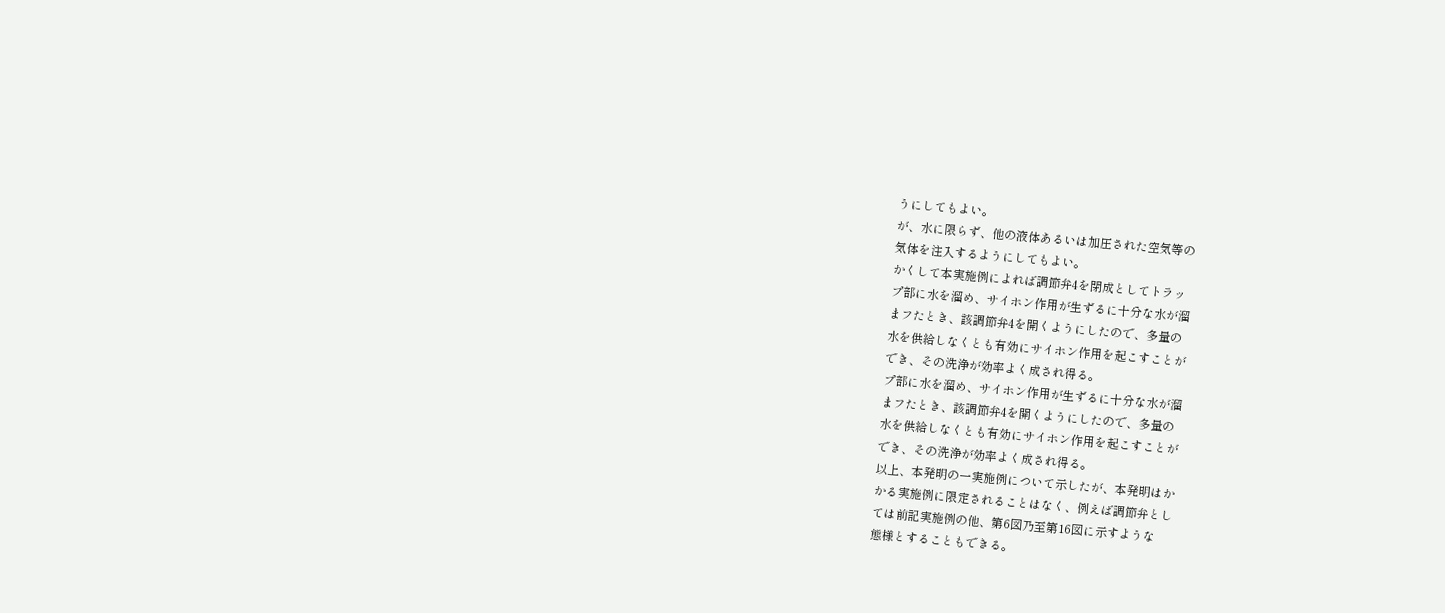うにしてもよい。
が、水に限らず、他の液体あるいは加圧された空気等の
気体を注入するようにしてもよい。
かくして本実施例によれば調節弁4を閉成としてトラッ
プ部に水を溜め、サイホン作用が生ずるに十分な水が溜
まフたとき、該調節弁4を開くようにしたので、多量の
水を供給しなくとも有効にサイホン作用を起こすことが
でき、その洗浄が効率よく成され得る。
プ部に水を溜め、サイホン作用が生ずるに十分な水が溜
まフたとき、該調節弁4を開くようにしたので、多量の
水を供給しなくとも有効にサイホン作用を起こすことが
でき、その洗浄が効率よく成され得る。
以上、本発明の一実施例について示したが、本発明はか
かる実施例に限定されることはなく、例えば調節弁とし
ては前記実施例の他、第6図乃至第16図に示すような
態様とすることもできる。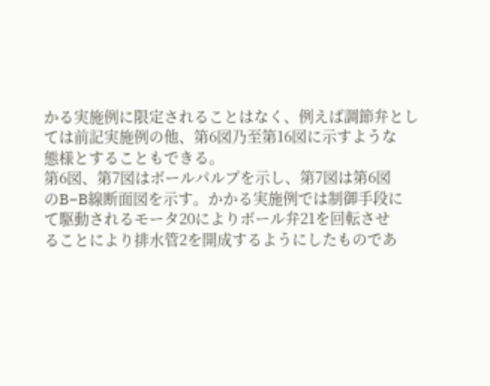かる実施例に限定されることはなく、例えば調節弁とし
ては前記実施例の他、第6図乃至第16図に示すような
態様とすることもできる。
第6図、第7図はボールパルプを示し、第7図は第6図
のB−B線断面図を示す。かかる実施例では制御手段に
て駆動されるモータ20によりボール弁21を回転させ
ることにより排水管2を開成するようにしたものであ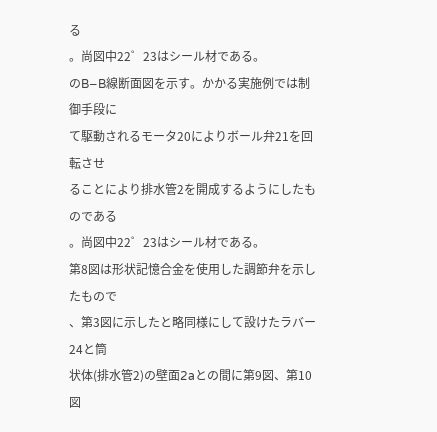る
。尚図中22゜23はシール材である。
のB−B線断面図を示す。かかる実施例では制御手段に
て駆動されるモータ20によりボール弁21を回転させ
ることにより排水管2を開成するようにしたものである
。尚図中22゜23はシール材である。
第8図は形状記憶合金を使用した調節弁を示したもので
、第3図に示したと略同様にして設けたラバー24と筒
状体(排水管2)の壁面2aとの間に第9図、第10図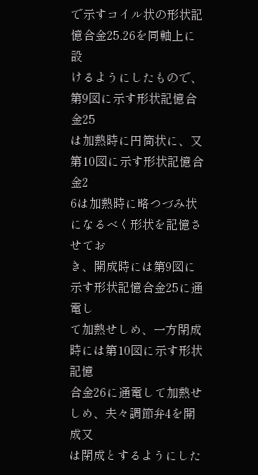で示すコイル状の形状記憶合金25.26を同軸上に設
けるようにしたもので、第9図に示す形状記憶合金25
は加熱時に円筒状に、又第10図に示す形状記憶合金2
6は加熱時に略つづみ状になるべく形状を記憶させてお
き、開成時には第9図に示す形状記憶合金25に通電し
て加熱せしめ、一方閉成時には第10図に示す形状記憶
合金26に通電して加熱せしめ、夫々調節弁4を開成又
は閉成とするようにした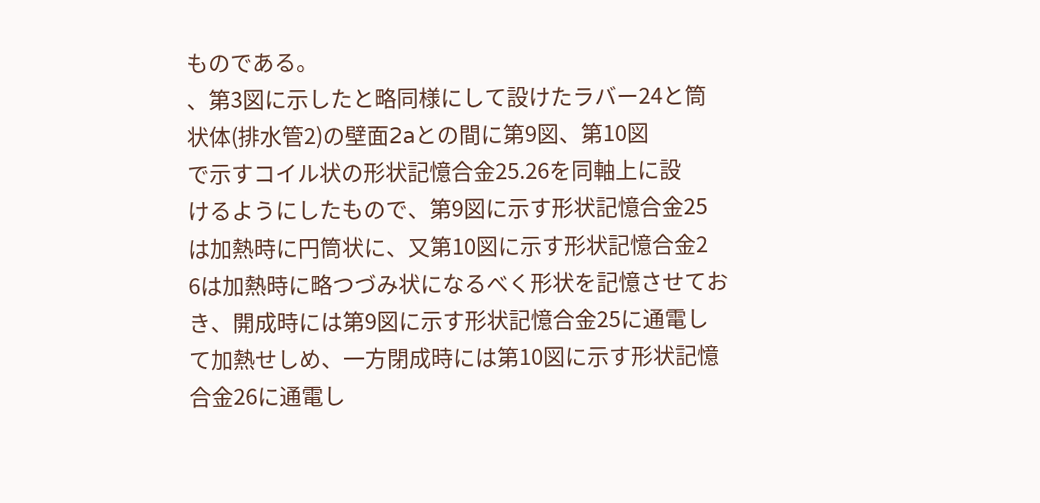ものである。
、第3図に示したと略同様にして設けたラバー24と筒
状体(排水管2)の壁面2aとの間に第9図、第10図
で示すコイル状の形状記憶合金25.26を同軸上に設
けるようにしたもので、第9図に示す形状記憶合金25
は加熱時に円筒状に、又第10図に示す形状記憶合金2
6は加熱時に略つづみ状になるべく形状を記憶させてお
き、開成時には第9図に示す形状記憶合金25に通電し
て加熱せしめ、一方閉成時には第10図に示す形状記憶
合金26に通電し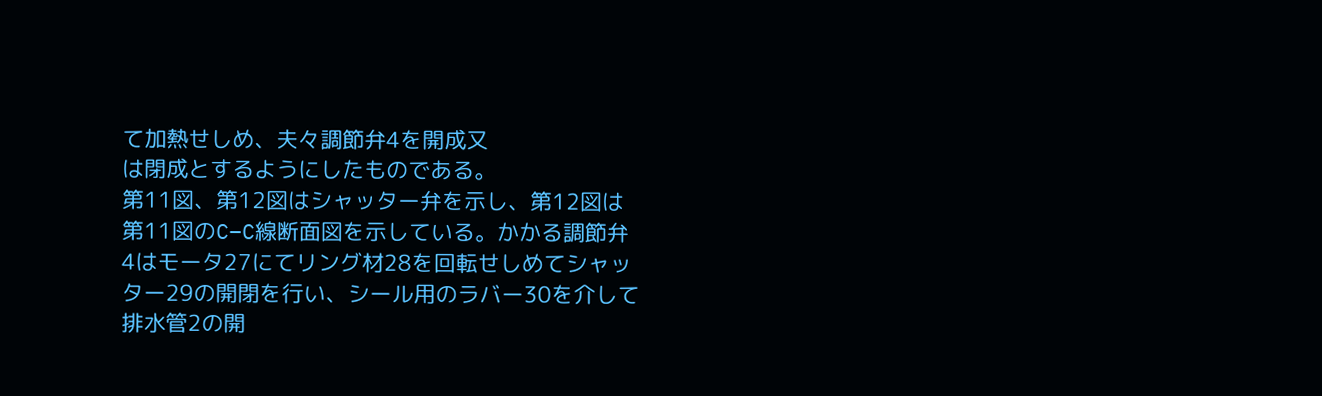て加熱せしめ、夫々調節弁4を開成又
は閉成とするようにしたものである。
第11図、第12図はシャッター弁を示し、第12図は
第11図のC−C線断面図を示している。かかる調節弁
4はモータ27にてリング材28を回転せしめてシャッ
ター29の開閉を行い、シール用のラバー30を介して
排水管2の開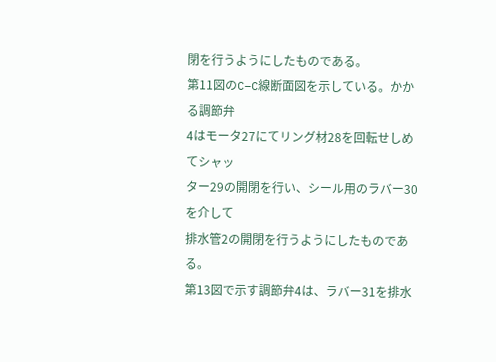閉を行うようにしたものである。
第11図のC−C線断面図を示している。かかる調節弁
4はモータ27にてリング材28を回転せしめてシャッ
ター29の開閉を行い、シール用のラバー30を介して
排水管2の開閉を行うようにしたものである。
第13図で示す調節弁4は、ラバー31を排水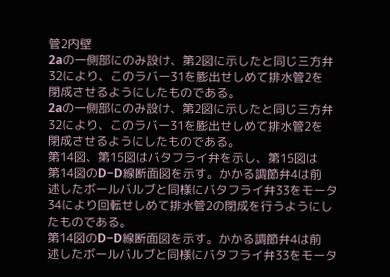管2内壁
2aの一側部にのみ設け、第2図に示したと同じ三方弁
32により、このラバー31を膨出せしめて排水管2を
閉成させるようにしたものである。
2aの一側部にのみ設け、第2図に示したと同じ三方弁
32により、このラバー31を膨出せしめて排水管2を
閉成させるようにしたものである。
第14図、第15図はバタフライ弁を示し、第15図は
第14図のD−D線断面図を示す。かかる調節弁4は前
述したボールバルブと同様にバタフライ弁33をモータ
34により回転せしめて排水管2の閉成を行うようにし
たものである。
第14図のD−D線断面図を示す。かかる調節弁4は前
述したボールバルブと同様にバタフライ弁33をモータ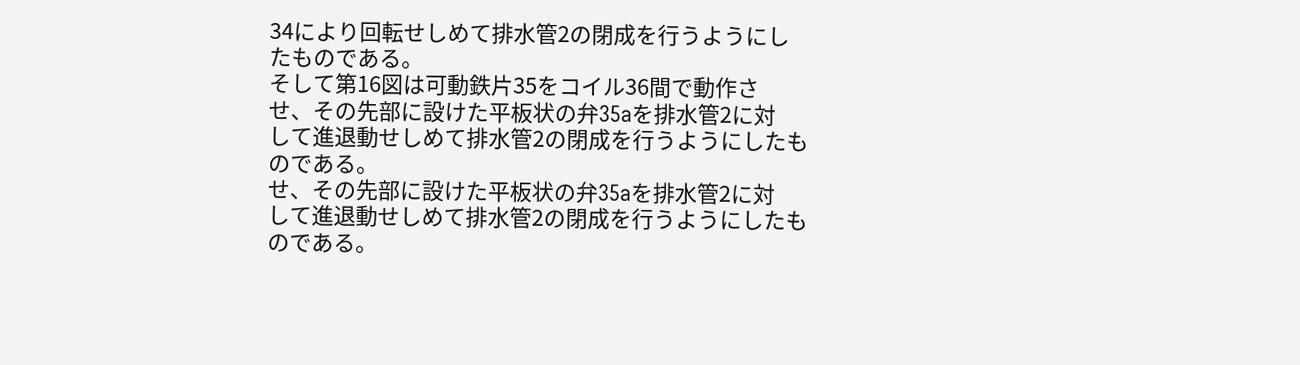34により回転せしめて排水管2の閉成を行うようにし
たものである。
そして第16図は可動鉄片35をコイル36間で動作さ
せ、その先部に設けた平板状の弁35aを排水管2に対
して進退動せしめて排水管2の閉成を行うようにしたも
のである。
せ、その先部に設けた平板状の弁35aを排水管2に対
して進退動せしめて排水管2の閉成を行うようにしたも
のである。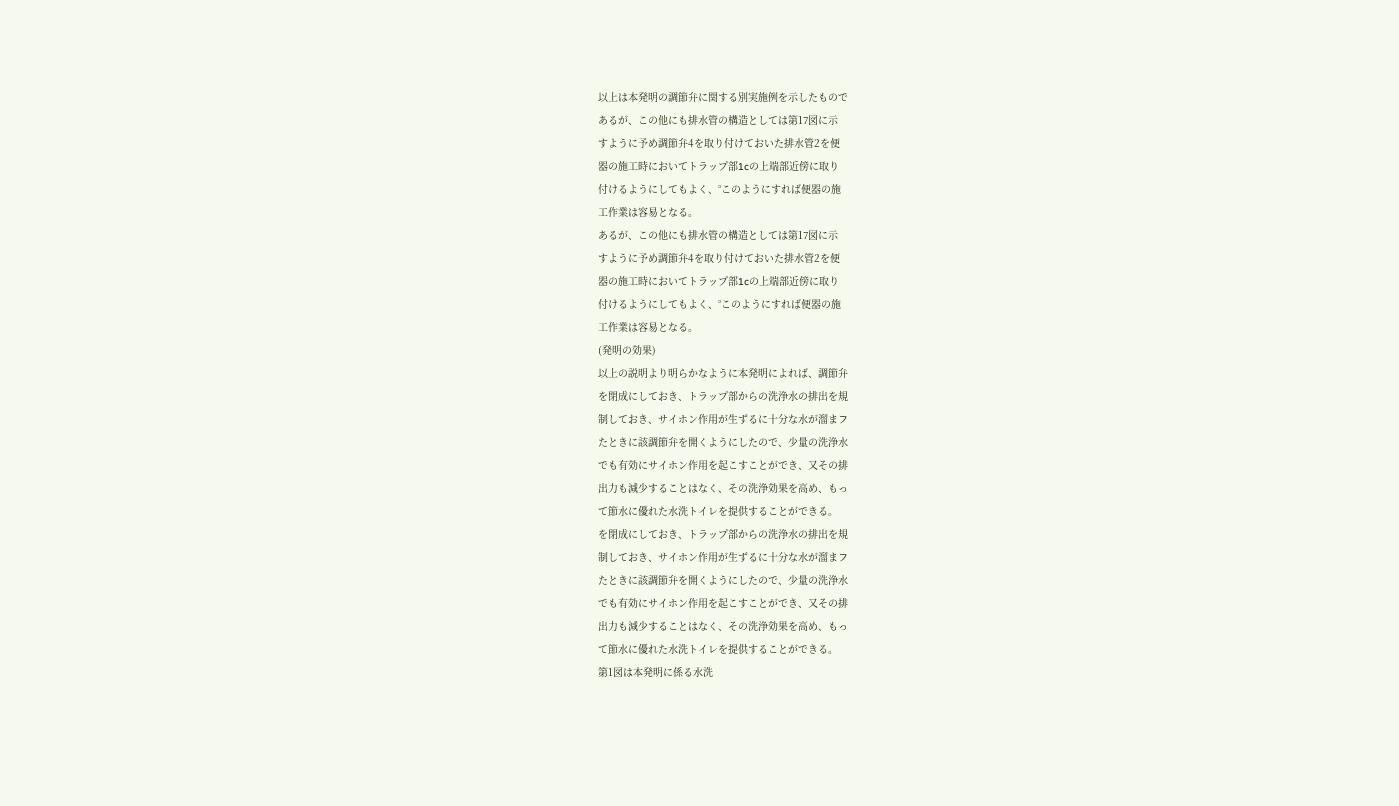以上は本発明の調節弁に関する別実施例を示したもので
あるが、この他にも排水管の構造としては第17図に示
すように予め調節弁4を取り付けておいた排水管2を便
器の施工時においてトラップ部1cの上端部近傍に取り
付けるようにしてもよく、°このようにすれば便器の施
工作業は容易となる。
あるが、この他にも排水管の構造としては第17図に示
すように予め調節弁4を取り付けておいた排水管2を便
器の施工時においてトラップ部1cの上端部近傍に取り
付けるようにしてもよく、°このようにすれば便器の施
工作業は容易となる。
(発明の効果)
以上の説明より明らかなように本発明によれば、調節弁
を閉成にしておき、トラップ部からの洗浄水の排出を規
制しておき、サイホン作用が生ずるに十分な水が溜まフ
たときに該調節弁を開くようにしたので、少量の洗浄水
でも有効にサイホン作用を起こすことができ、又その排
出力も減少することはなく、その洗浄効果を高め、もっ
て節水に優れた水洗トイレを提供することができる。
を閉成にしておき、トラップ部からの洗浄水の排出を規
制しておき、サイホン作用が生ずるに十分な水が溜まフ
たときに該調節弁を開くようにしたので、少量の洗浄水
でも有効にサイホン作用を起こすことができ、又その排
出力も減少することはなく、その洗浄効果を高め、もっ
て節水に優れた水洗トイレを提供することができる。
第1図は本発明に係る水洗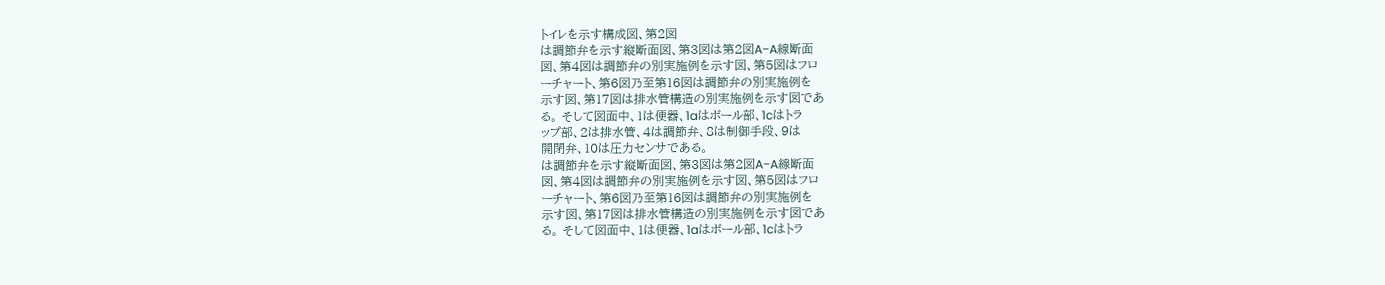トイレを示す構成図、第2図
は調節弁を示す縦断面図、第3図は第2図A−A線断面
図、第4図は調節弁の別実施例を示す図、第5図はフロ
ーチャート、第6図乃至第16図は調節弁の別実施例を
示す図、第17図は排水管構造の別実施例を示す図であ
る。 そして図面中、1は便器、1aはボール部、1cはトラ
ップ部、2は排水管、4は調節弁、8は制御手段、9は
開閉弁、10は圧力センサである。
は調節弁を示す縦断面図、第3図は第2図A−A線断面
図、第4図は調節弁の別実施例を示す図、第5図はフロ
ーチャート、第6図乃至第16図は調節弁の別実施例を
示す図、第17図は排水管構造の別実施例を示す図であ
る。 そして図面中、1は便器、1aはボール部、1cはトラ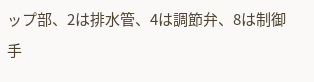ップ部、2は排水管、4は調節弁、8は制御手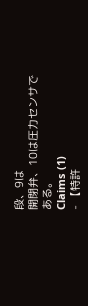段、9は
開閉弁、10は圧力センサである。
Claims (1)
- 【特許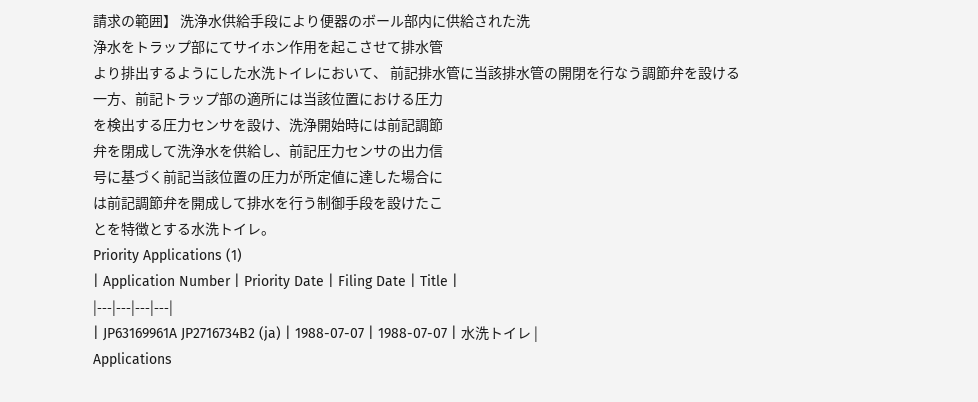請求の範囲】 洗浄水供給手段により便器のボール部内に供給された洗
浄水をトラップ部にてサイホン作用を起こさせて排水管
より排出するようにした水洗トイレにおいて、 前記排水管に当該排水管の開閉を行なう調節弁を設ける
一方、前記トラップ部の適所には当該位置における圧力
を検出する圧力センサを設け、洗浄開始時には前記調節
弁を閉成して洗浄水を供給し、前記圧力センサの出力信
号に基づく前記当該位置の圧力が所定値に達した場合に
は前記調節弁を開成して排水を行う制御手段を設けたこ
とを特徴とする水洗トイレ。
Priority Applications (1)
| Application Number | Priority Date | Filing Date | Title |
|---|---|---|---|
| JP63169961A JP2716734B2 (ja) | 1988-07-07 | 1988-07-07 | 水洗トイレ |
Applications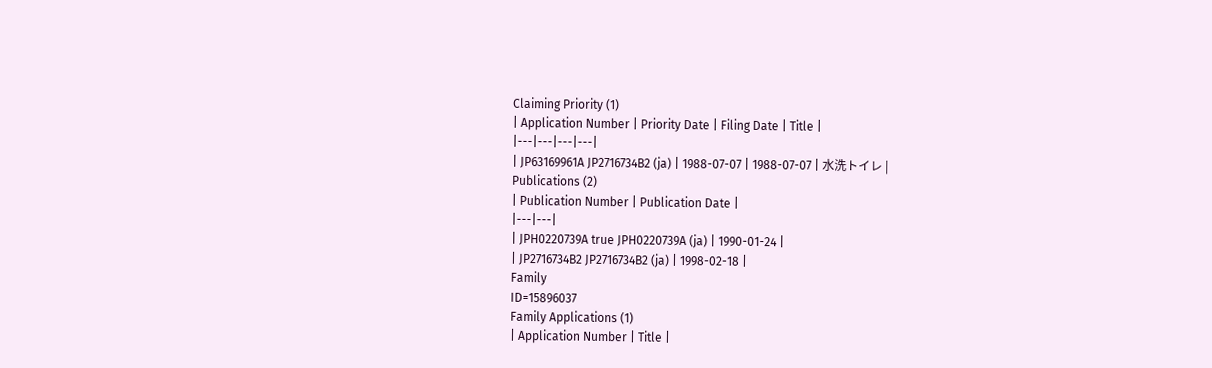Claiming Priority (1)
| Application Number | Priority Date | Filing Date | Title |
|---|---|---|---|
| JP63169961A JP2716734B2 (ja) | 1988-07-07 | 1988-07-07 | 水洗トイレ |
Publications (2)
| Publication Number | Publication Date |
|---|---|
| JPH0220739A true JPH0220739A (ja) | 1990-01-24 |
| JP2716734B2 JP2716734B2 (ja) | 1998-02-18 |
Family
ID=15896037
Family Applications (1)
| Application Number | Title |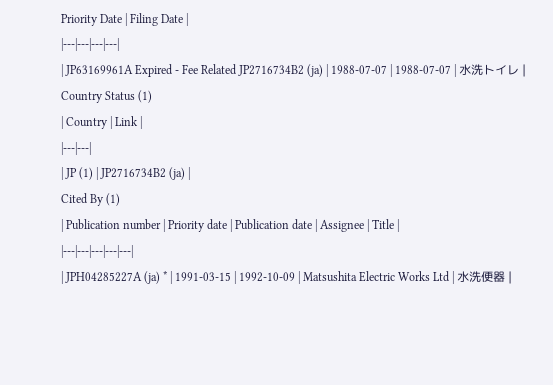Priority Date | Filing Date |
|---|---|---|---|
| JP63169961A Expired - Fee Related JP2716734B2 (ja) | 1988-07-07 | 1988-07-07 | 水洗トイレ |
Country Status (1)
| Country | Link |
|---|---|
| JP (1) | JP2716734B2 (ja) |
Cited By (1)
| Publication number | Priority date | Publication date | Assignee | Title |
|---|---|---|---|---|
| JPH04285227A (ja) * | 1991-03-15 | 1992-10-09 | Matsushita Electric Works Ltd | 水洗便器 |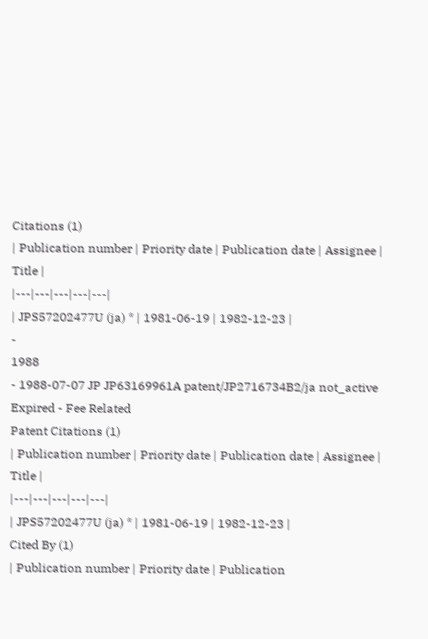Citations (1)
| Publication number | Priority date | Publication date | Assignee | Title |
|---|---|---|---|---|
| JPS57202477U (ja) * | 1981-06-19 | 1982-12-23 |
-
1988
- 1988-07-07 JP JP63169961A patent/JP2716734B2/ja not_active Expired - Fee Related
Patent Citations (1)
| Publication number | Priority date | Publication date | Assignee | Title |
|---|---|---|---|---|
| JPS57202477U (ja) * | 1981-06-19 | 1982-12-23 |
Cited By (1)
| Publication number | Priority date | Publication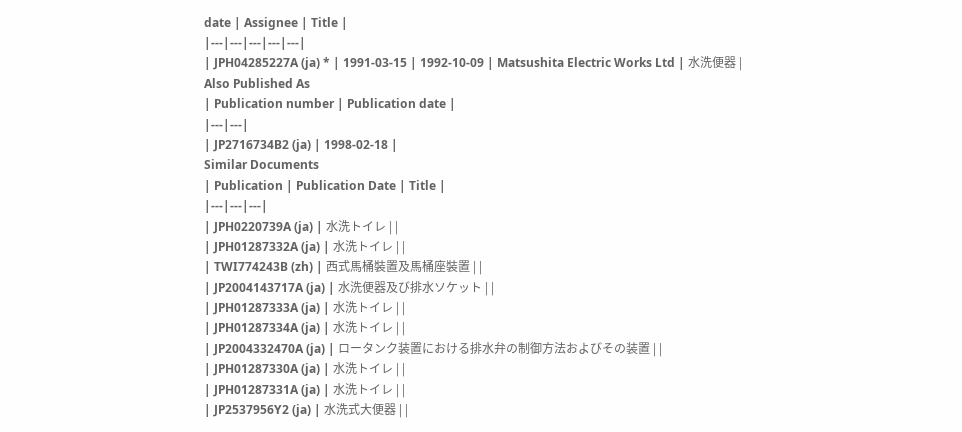date | Assignee | Title |
|---|---|---|---|---|
| JPH04285227A (ja) * | 1991-03-15 | 1992-10-09 | Matsushita Electric Works Ltd | 水洗便器 |
Also Published As
| Publication number | Publication date |
|---|---|
| JP2716734B2 (ja) | 1998-02-18 |
Similar Documents
| Publication | Publication Date | Title |
|---|---|---|
| JPH0220739A (ja) | 水洗トイレ | |
| JPH01287332A (ja) | 水洗トイレ | |
| TWI774243B (zh) | 西式馬桶裝置及馬桶座裝置 | |
| JP2004143717A (ja) | 水洗便器及び排水ソケット | |
| JPH01287333A (ja) | 水洗トイレ | |
| JPH01287334A (ja) | 水洗トイレ | |
| JP2004332470A (ja) | ロータンク装置における排水弁の制御方法およびその装置 | |
| JPH01287330A (ja) | 水洗トイレ | |
| JPH01287331A (ja) | 水洗トイレ | |
| JP2537956Y2 (ja) | 水洗式大便器 | |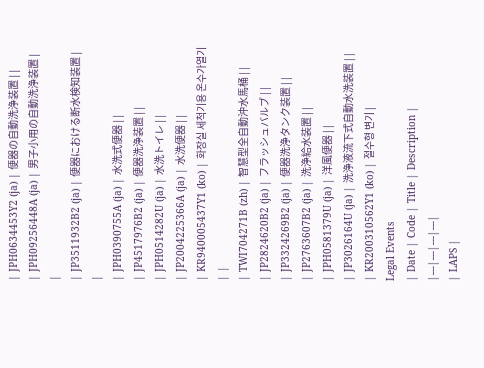| JPH0634453Y2 (ja) | 便器の自動洗浄装置 | |
| JPH09256448A (ja) | 男子小用の自動洗浄装置 | |
| JP3511932B2 (ja) | 便器における断水検知装置 | |
| JPH0390755A (ja) | 水洗式便器 | |
| JP4517976B2 (ja) | 便器洗浄装置 | |
| JPH0514282U (ja) | 水洗トイレ | |
| JP2004225366A (ja) | 水洗便器 | |
| KR940005437Y1 (ko) | 화장실 세척기용 온수가열기 | |
| TWI704271B (zh) | 智慧型全自動沖水馬桶 | |
| JP2824620B2 (ja) | フラッシュバルブ | |
| JP3324269B2 (ja) | 便器洗浄タンク装置 | |
| JP2763607B2 (ja) | 洗浄給水装置 | |
| JPH0581379U (ja) | 洋風便器 | |
| JP3026164U (ja) | 洗浄液流下式自動水洗装置 | |
| KR200310562Y1 (ko) | 절수형 변기 |
Legal Events
| Date | Code | Title | Description |
|---|---|---|---|
| LAPS |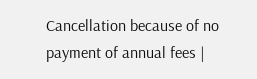Cancellation because of no payment of annual fees |